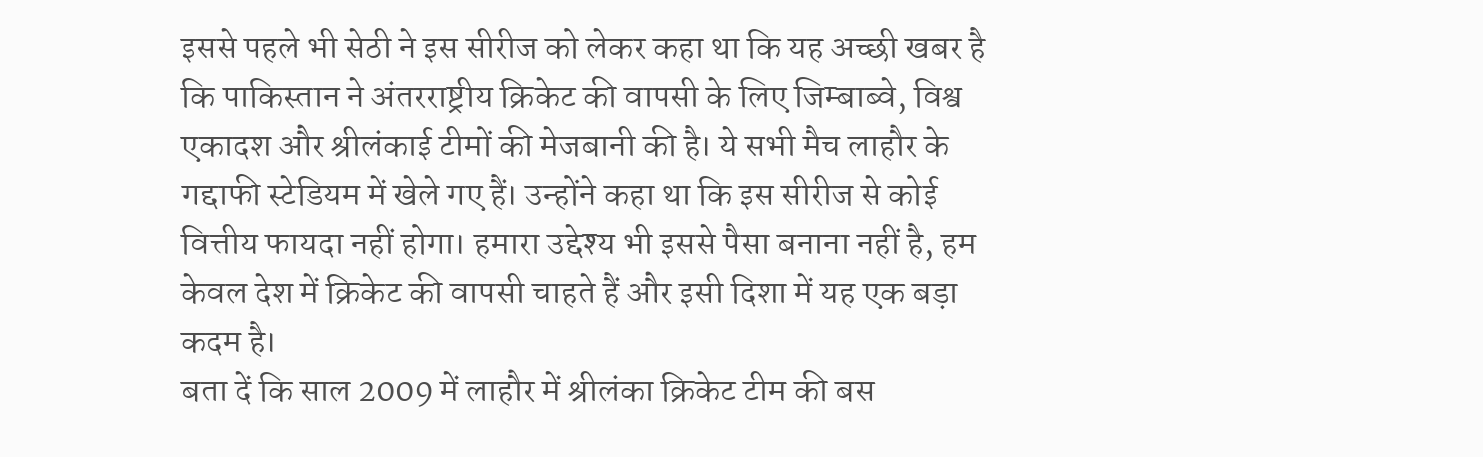इससे पहले भी सेठी ने इस सीरीज को लेकर कहा था कि यह अच्छी खबर है कि पाकिस्तान ने अंतरराष्ट्रीय क्रिकेट की वापसी के लिए जिम्बाब्वे, विश्व एकादश और श्रीलंकाई टीमों की मेजबानी की है। ये सभी मैच लाहौर के गद्दाफी स्टेडियम में खेले गए हैं। उन्होंने कहा था कि इस सीरीज से कोई वित्तीय फायदा नहीं होगा। हमारा उद्देश्य भी इससे पैसा बनाना नहीं है, हम केवल देश में क्रिकेट की वापसी चाहते हैं और इसी दिशा में यह एक बड़ा कदम है।
बता दें कि साल 2009 में लाहौर में श्रीलंका क्रिकेट टीम की बस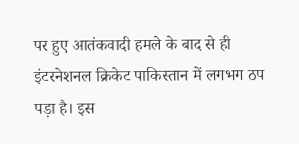पर हुए आतंकवादी हमले के बाद से ही इंटरनेशनल क्रिकेट पाकिस्तान में लगभग ठप पड़ा है। इस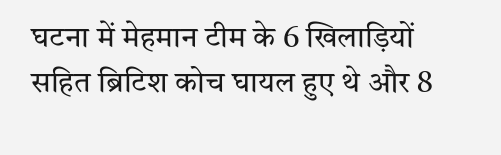घटना में मेहमान टीम के 6 खिलाड़ियों सहित ब्रिटिश कोच घायल हुए थे और 8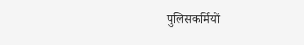पुलिसकर्मियों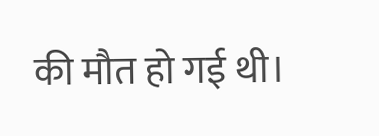की मौत हो गई थी।